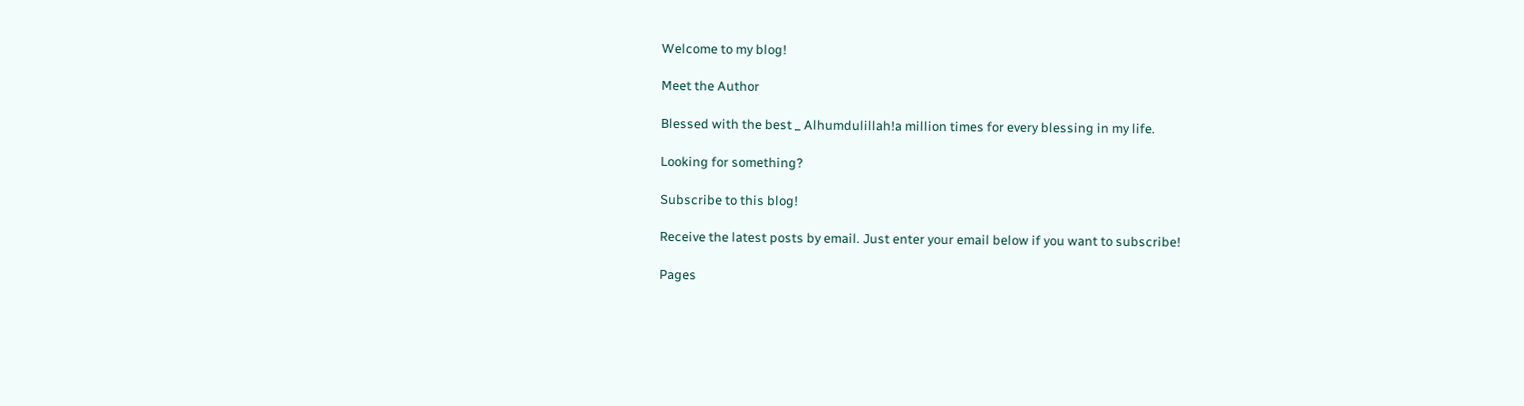Welcome to my blog!

Meet the Author

Blessed with the best _ Alhumdulillah!a million times for every blessing in my life.

Looking for something?

Subscribe to this blog!

Receive the latest posts by email. Just enter your email below if you want to subscribe!

Pages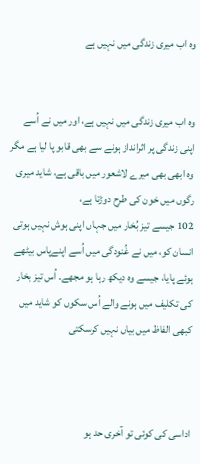وہ اب میری زندگی میں نہیں ہے


وہ اب میری زندگی میں نہیں ہے، اور میں نے اُسے اپنی زندگی پر اثرانداز ہونے سے بھی قابو پا لیا ہے مگر وہ ابھی بھی میرے لاشعور میں باقی ہے، شاید میری رگوں میں خون کی طرح دوڑتا ہے،
102 جیسے تیز بُخار میں جہاں اپنی ہوش نہیں ہوتی انسان کو، میں نے غُنودگی میں اُسے اپنےپاس بیٹھے ہوئے پایا، جیسے وہ دیکھ رہا ہو مجھے۔ اُس تیز بخار کی تکلیف میں ہونے والے اُس سکوں کو شاید میں کبھی الفاظ میں بیاں نہیں کرسکتی



اداسی کی کوئی تو آخری حد ہو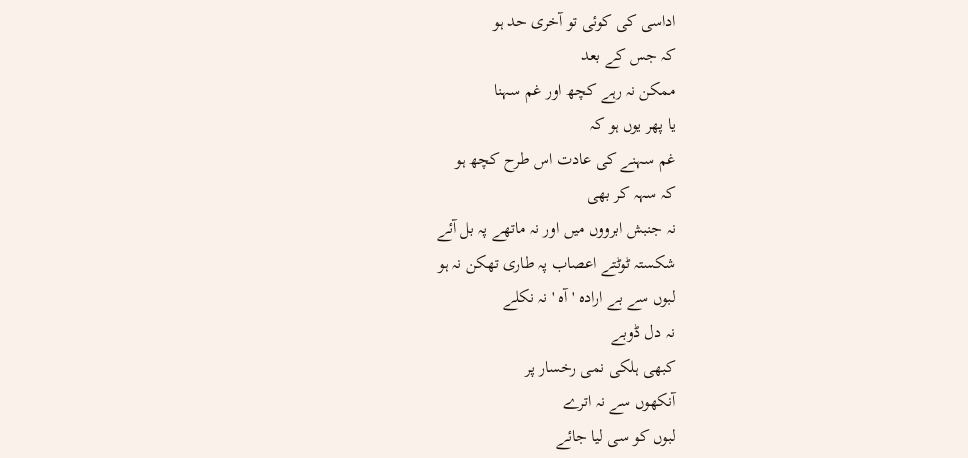اداسی کی کوئی تو آخری حد ہو
کہ جس کے بعد
ممکن نہ رہے کچھ اور غم سہنا
یا پھر یوں ہو کہ
غم سہنے کی عادت اس طرح کچھ ہو
کہ سہہ کر بھی
نہ جنبش ابرووں میں اور نہ ماتھے پہ بل آئے
شکستہ ٹوٹتے اعصاب پہ طاری تھکن نہ ہو
لبوں سے بے ارادہ ' آہ ' نہ نکلے
نہ دل ڈوبے
کبھی ہلکی نمی رخسار پر
آنکھوں سے نہ اترے
لبوں کو سی لیا جائے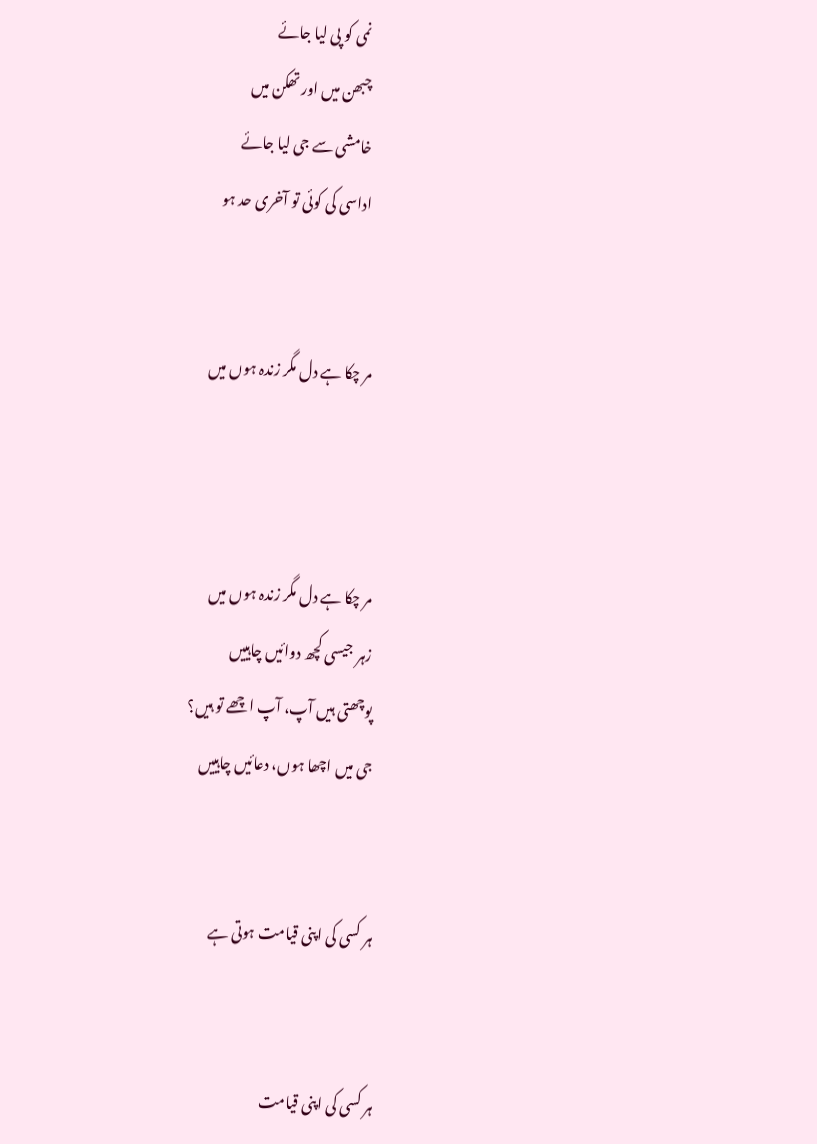نمی کو پی لیا جائے
چبھن میں اور تھکن میں
خامشی سے جی لیا جائے
اداسی کی کوئی تو آخری حد ہو


مر چکا ہے دل مگر زندہ ہوں میں



مر چکا ہے دل مگر زندہ ہوں میں
زہر جیسی کچھ دوائیں چاہییں
پوچھتی ہیں آپ، آپ اچھے تو ہیں؟
جی میں اچھا ہوں، دعائیں چاہییں


ہر کسی کی اپنی قیامت ہوتی ہے


ہر کسی کی اپنی قیامت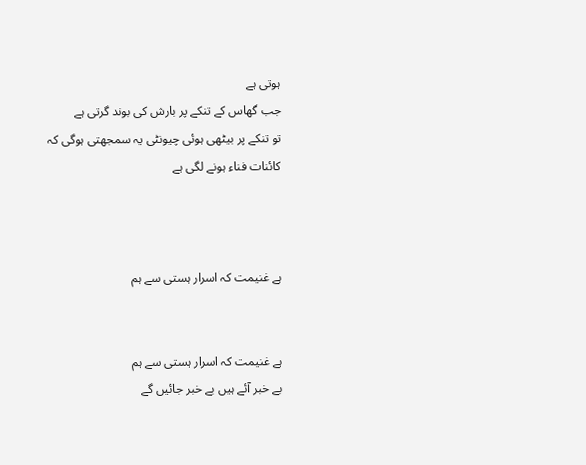ہوتی ہے
جب گھاس کے تنکے پر بارش کی بوند گرتی ہے
تو تنکے پر بیٹھی ہوئی چیونٹی یہ سمجھتی ہوگی کہ کائنات فناء ہونے لگی ہے



ہے غنیمت کہ اسرار ہستی سے ہم


ہے غنیمت کہ اسرار ہستی سے ہم
بے خبر آئے ہیں بے خبر جائیں گے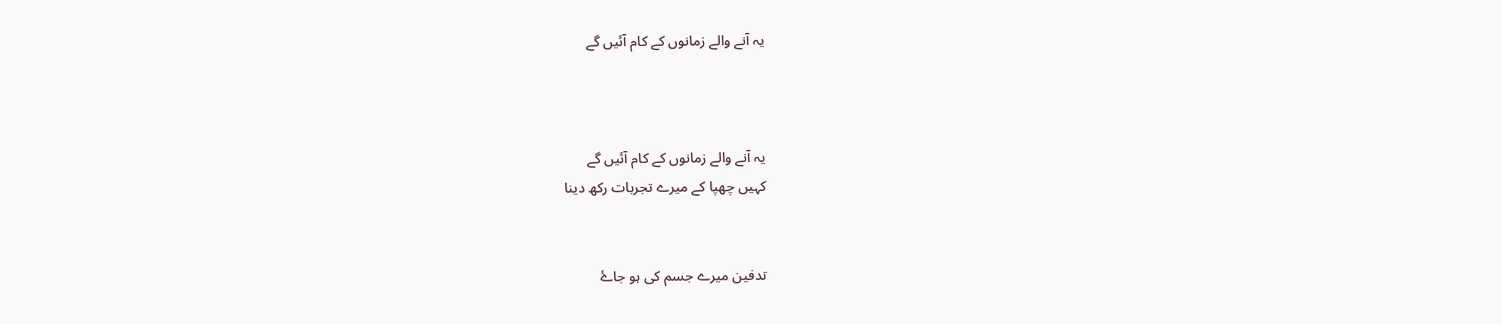یہ آنے والے زمانوں کے کام آئیں گے



یہ آنے والے زمانوں کے کام آئیں گے
کہیں چھپا کے میرے تجربات رکھ دینا


تدفین میرے جسم کی ہو جاۓ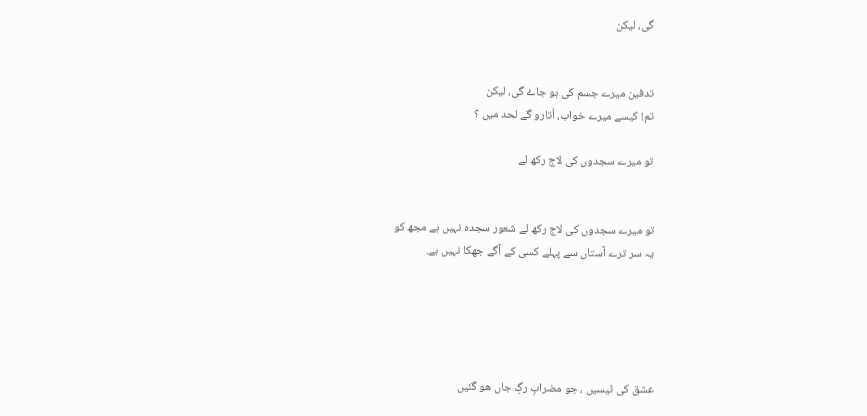گی، لیکن


تدفین میرے جسم کی ہو جاۓ گی، لیکن
تم! کیسے میرے خواب، اُتارو گے لحد میں ؟

تو میرے سجدوں کی لاج رکھ لے


تو میرے سجدوں کی لاج رکھ لے شعور سجدہ نہیں ہے مجھ کو
یہ سر ترے آستاں سے پہلے کسی کے آگے جھکا نہیں ہے.





عشق کی ٹیسیں ، جو مضرابِ رگِ جاں ھو گئیں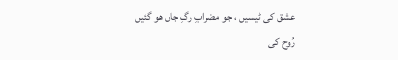عشق کی ٹیسیں ، جو مضرابِ رگِ جاں ھو گئیں
رُوح کی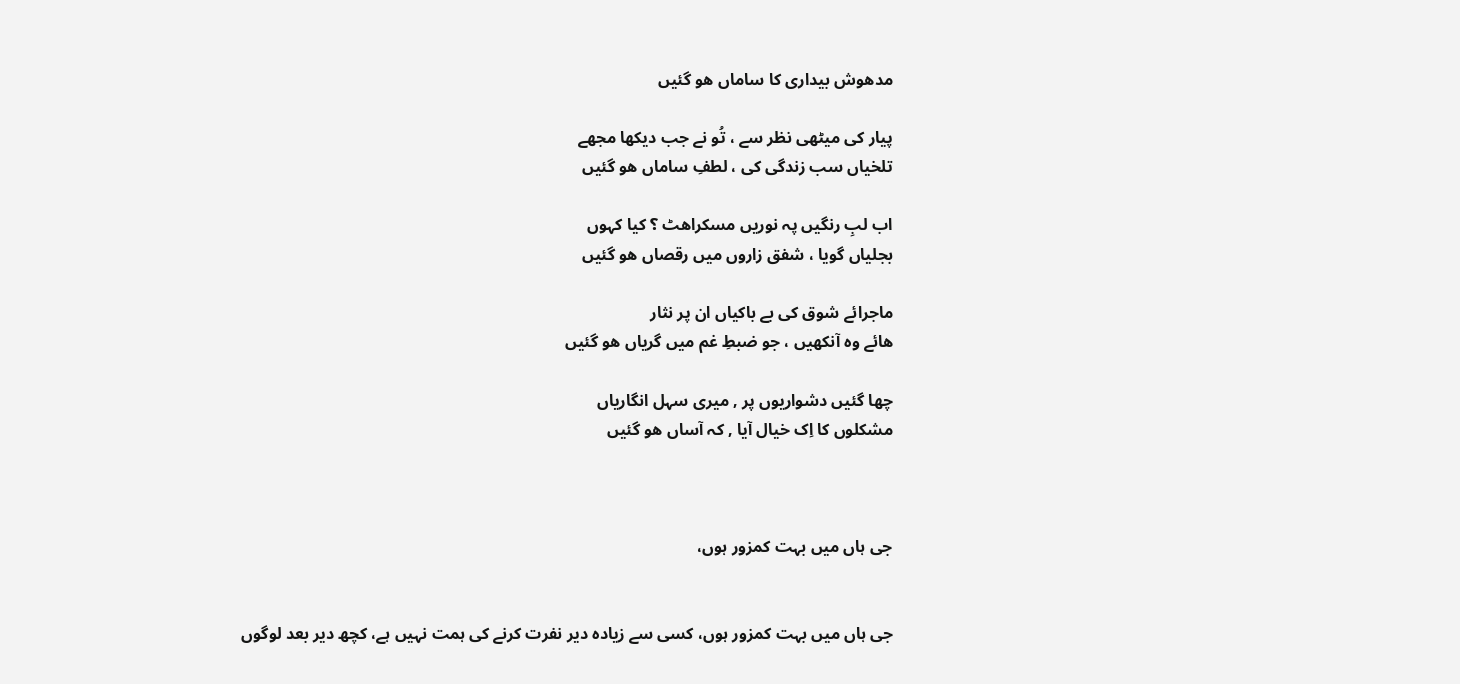مدھوش بیداری کا ساماں ھو گئیں

پیار کی میٹھی نظر سے ، تُو نے جب دیکھا مجھے
تلخیاں سب زندگی کی ، لطفِ ساماں ھو گئیں

اب لبِ رنگیں پہ نوریں مسکراھٹ ؟ کیا کہوں
بجلیاں گویا ، شفق زاروں میں رقصاں ھو گئیں

ماجرائے شوق کی بے باکیاں ان پر نثار
ھائے وہ آنکھیں ، جو ضبطِ غم میں گریاں ھو گئیں

چھا گئیں دشواریوں پر , میری سہل انگاریاں
مشکلوں کا اِک خیال آیا , کہ آساں ھو گئیں



جی ہاں میں بہت کمزور ہوں،


جی ہاں میں بہت کمزور ہوں، کسی سے زیادہ دیر نفرت کرنے کی ہمت نہیں ہے، کچھ دیر بعد لوگوں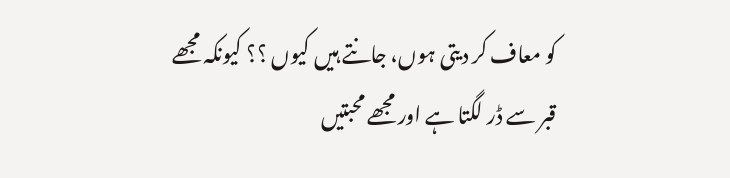کو معاف کر دیتی ہوں، جانتے ہیں کیوں ؟؟ کیونکہ مجھے قبر سے ڈر لگتا ہے اور مجھے محبتیں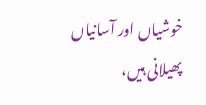خوشیاں اور آسانیاں پھیلانی ہیں،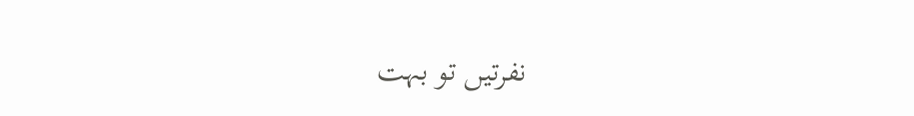نفرتیں تو بہت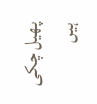پھیل چکی ہیں